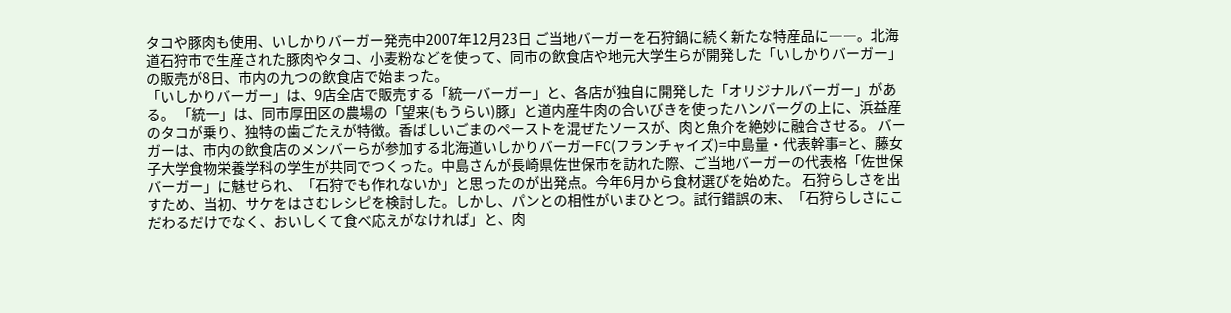タコや豚肉も使用、いしかりバーガー発売中2007年12月23日 ご当地バーガーを石狩鍋に続く新たな特産品に――。北海道石狩市で生産された豚肉やタコ、小麦粉などを使って、同市の飲食店や地元大学生らが開発した「いしかりバーガー」の販売が8日、市内の九つの飲食店で始まった。
「いしかりバーガー」は、9店全店で販売する「統一バーガー」と、各店が独自に開発した「オリジナルバーガー」がある。 「統一」は、同市厚田区の農場の「望来(もうらい)豚」と道内産牛肉の合いびきを使ったハンバーグの上に、浜益産のタコが乗り、独特の歯ごたえが特徴。香ばしいごまのペーストを混ぜたソースが、肉と魚介を絶妙に融合させる。 バーガーは、市内の飲食店のメンバーらが参加する北海道いしかりバーガーFC(フランチャイズ)=中島量・代表幹事=と、藤女子大学食物栄養学科の学生が共同でつくった。中島さんが長崎県佐世保市を訪れた際、ご当地バーガーの代表格「佐世保バーガー」に魅せられ、「石狩でも作れないか」と思ったのが出発点。今年6月から食材選びを始めた。 石狩らしさを出すため、当初、サケをはさむレシピを検討した。しかし、パンとの相性がいまひとつ。試行錯誤の末、「石狩らしさにこだわるだけでなく、おいしくて食べ応えがなければ」と、肉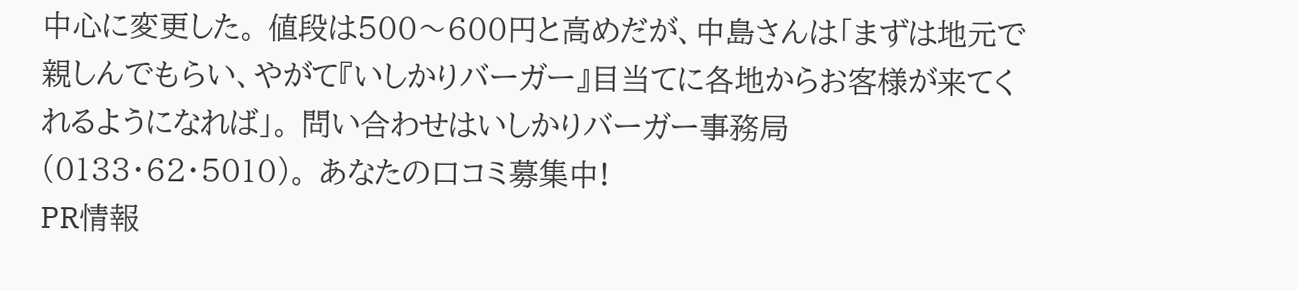中心に変更した。 値段は500〜600円と高めだが、中島さんは「まずは地元で親しんでもらい、やがて『いしかりバーガー』目当てに各地からお客様が来てくれるようになれば」。 問い合わせはいしかりバーガー事務局(0133・62・5010)。 あなたの口コミ募集中!
PR情報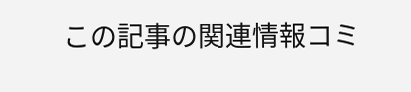この記事の関連情報コミ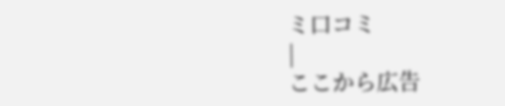ミ口コミ
|
ここから広告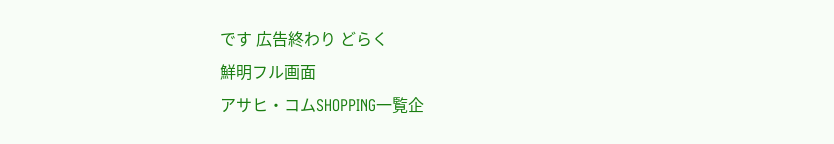です 広告終わり どらく
鮮明フル画面
アサヒ・コムSHOPPING一覧企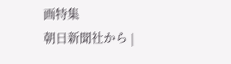画特集
朝日新聞社から |